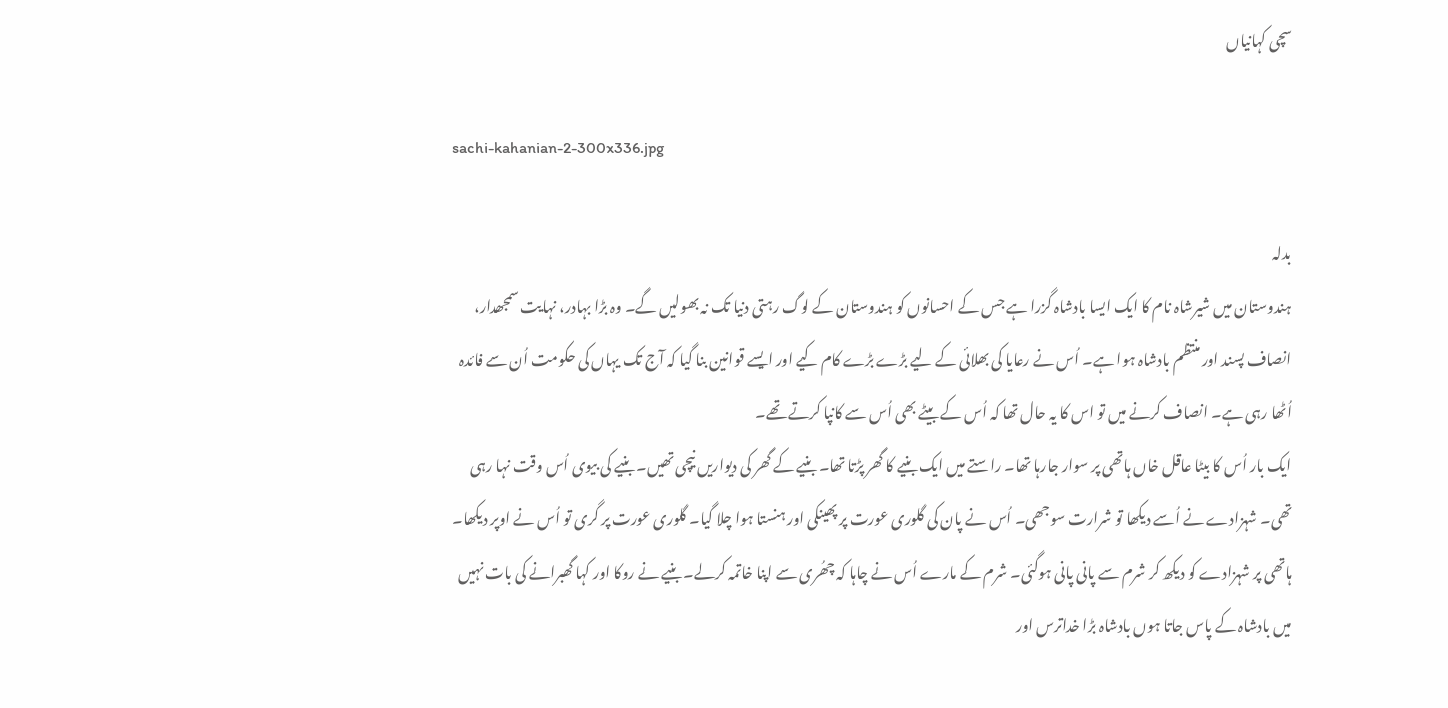سچی کہانیاں

sachi-kahanian-2-300x336.jpg

بدلہ
ہندوستان میں شیرشاہ نام کا ایک ایسا بادشاہ گزرا ہے جس کے احسانوں کو ہندوستان کے لوگ رہتی دنیا تک نہ بھولیں گے۔ وہ بڑا بہادر، نہایت سمجھدار، انصاف پسند اور منتظم بادشاہ ہوا ہے۔ اُس نے رعایا کی بھلائی کے لیے بڑے بڑے کام کیے اور ایسے قوانین بنا گیا کہ آج تک یہاں کی حکومت اُن سے فائدہ اُٹھا رہی ہے۔ انصاف کرنے میں تو اس کا یہ حال تھا کہ اُس کے بیٹے بھی اُس سے کانپا کرتے تھے۔
ایک بار اُس کا بیٹا عاقل خاں ہاتھی پر سوار جارہا تھا۔ راستے میں ایک بنیے کا گھر پڑتا تھا۔ بنیے کے گھر کی دیواریں نیچی تھیں۔ بنیے کی بیوی اُس وقت نہا رہی تھی۔ شہزادے نے اُسے دیکھا تو شرارت سوجھی۔ اُس نے پان کی گلوری عورت پر پھینکی اور ہنستا ہوا چلا گیا۔ گلوری عورت پر گری تو اُس نے اوپر دیکھا۔ ہاتھی پر شہزادے کو دیکھ کر شرم سے پانی پانی ہوگئی۔ شرم کے مارے اُس نے چاہا کہ چھُری سے اپنا خاتمہ کرلے۔ بنیے نے روکا اور کہا گھبرانے کی بات نہیں میں بادشاہ کے پاس جاتا ہوں بادشاہ بڑا خداترس اور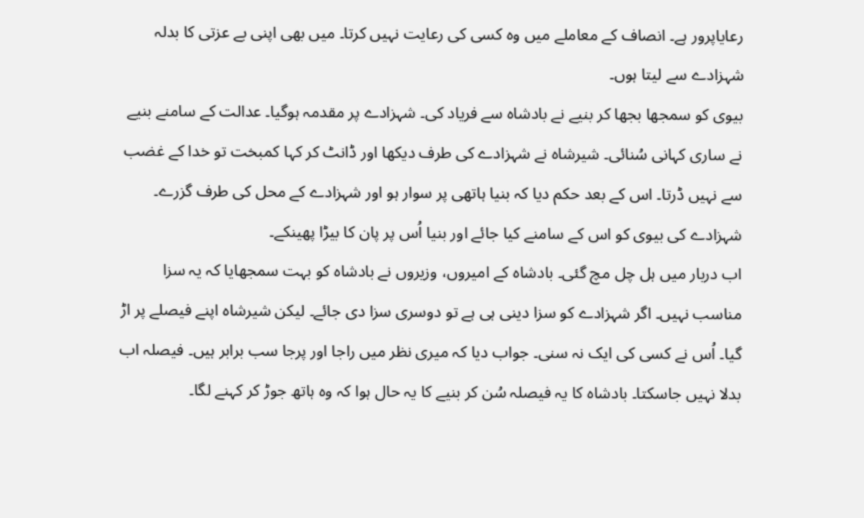رعایاپرور ہے۔ انصاف کے معاملے میں وہ کسی کی رعایت نہیں کرتا۔ میں بھی اپنی بے عزتی کا بدلہ شہزادے سے لیتا ہوں۔
بیوی کو سمجھا بجھا کر بنیے نے بادشاہ سے فریاد کی۔ شہزادے پر مقدمہ ہوگیا۔ عدالت کے سامنے بنیے نے ساری کہانی سُنائی۔ شیرشاہ نے شہزادے کی طرف دیکھا اور ڈانٹ کر کہا کمبخت تو خدا کے غضب سے نہیں ڈرتا۔ اس کے بعد حکم دیا کہ بنیا ہاتھی پر سوار ہو اور شہزادے کے محل کی طرف گزرے۔ شہزادے کی بیوی کو اس کے سامنے کیا جائے اور بنیا اُس پر پان کا بیڑا پھینکے۔
اب دربار میں ہل چل مچ گئی۔ بادشاہ کے امیروں، وزیروں نے بادشاہ کو بہت سمجھایا کہ یہ سزا مناسب نہیں۔ اگر شہزادے کو سزا دینی ہی ہے تو دوسری سزا دی جائے۔ لیکن شیرشاہ اپنے فیصلے پر اڑ گیا۔ اُس نے کسی کی ایک نہ سنی۔ جواب دیا کہ میری نظر میں راجا اور پرجا سب برابر ہیں۔ فیصلہ اب بدلا نہیں جاسکتا۔ بادشاہ کا یہ فیصلہ سُن کر بنیے کا یہ حال ہوا کہ وہ ہاتھ جوڑ کر کہنے لگا۔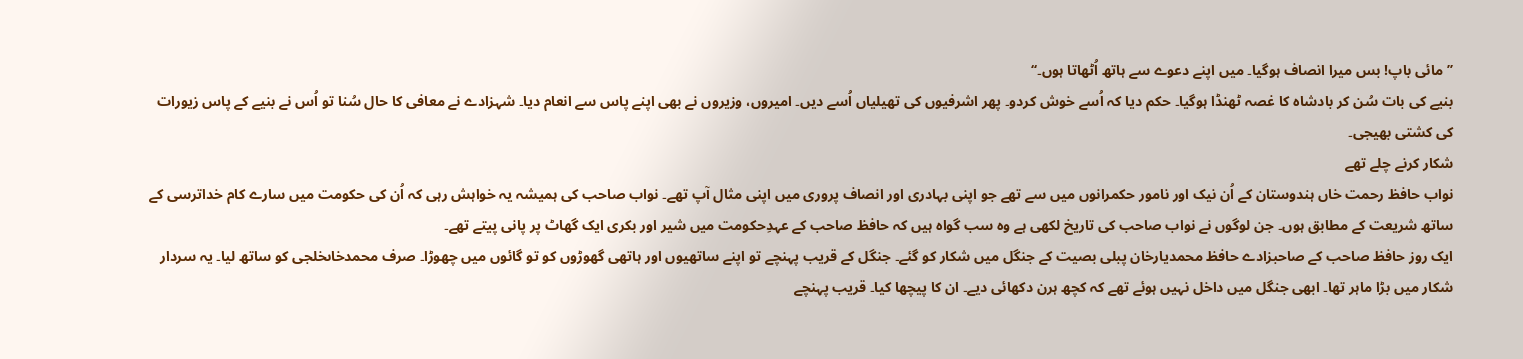’’مائی باپ! بس میرا انصاف ہوگیا۔ میں اپنے دعوے سے ہاتھ اُٹھاتا ہوں۔‘‘
بنیے کی بات سُن کر بادشاہ کا غصہ ٹھنڈا ہوگیا۔ حکم دیا کہ اُسے خوش کردو۔ پھر اشرفیوں کی تھیلیاں اُسے دیں۔ امیروں، وزیروں نے بھی اپنے پاس سے انعام دیا۔ شہزادے نے معافی کا حال سُنا تو اُس نے بنیے کے پاس زیورات کی کشتی بھیجی۔
شکار کرنے چلے تھے
نواب حافظ رحمت خاں ہندوستان کے اُن نیک اور نامور حکمرانوں میں سے تھے جو اپنی بہادری اور انصاف پروری میں اپنی مثال آپ تھے۔ نواب صاحب کی ہمیشہ یہ خواہش رہی کہ اُن کی حکومت میں سارے کام خداترسی کے ساتھ شریعت کے مطابق ہوں۔ جن لوگوں نے نواب صاحب کی تاریخ لکھی ہے وہ سب گواہ ہیں کہ حافظ صاحب کے عہدِحکومت میں شیر اور بکری ایک گھاٹ پر پانی پیتے تھے۔
ایک روز حافظ صاحب کے صاحبزادے حافظ محمدیارخان پبلی بصیت کے جنگل میں شکار کو گئے۔ جنگل کے قریب پہنچے تو اپنے ساتھیوں اور ہاتھی گھوڑوں کو تو گائوں میں چھوڑا۔ صرف محمدخاںخلجی کو ساتھ لیا۔ یہ سردار شکار میں بڑا ماہر تھا۔ ابھی جنگل میں داخل نہیں ہوئے تھے کہ کچھ ہرن دکھائی دیے۔ ان کا پیچھا کیا۔ قریب پہنچے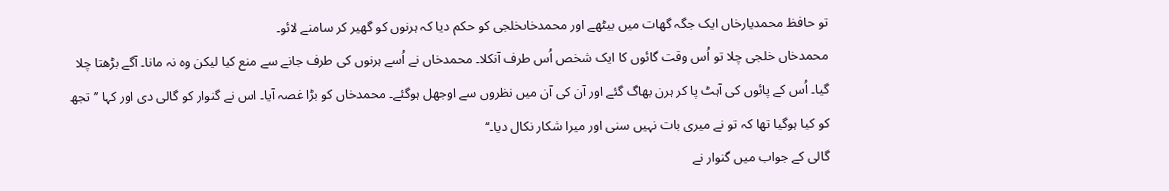تو حافظ محمدیارخاں ایک جگہ گھات میں بیٹھے اور محمدخاںخلجی کو حکم دیا کہ ہرنوں کو گھیر کر سامنے لائو۔
محمدخاں خلجی چلا تو اُس وقت گائوں کا ایک شخص اُس طرف آنکلا۔ محمدخاں نے اُسے ہرنوں کی طرف جانے سے منع کیا لیکن وہ نہ مانا۔ آگے بڑھتا چلا گیا۔ اُس کے پائوں کی آہٹ پا کر ہرن بھاگ گئے اور آن کی آن میں نظروں سے اوجھل ہوگئے۔ محمدخاں کو بڑا غصہ آیا۔ اس نے گنوار کو گالی دی اور کہا ’’تجھ کو کیا ہوگیا تھا کہ تو نے میری بات نہیں سنی اور میرا شکار نکال دیا۔‘‘
گالی کے جواب میں گنوار نے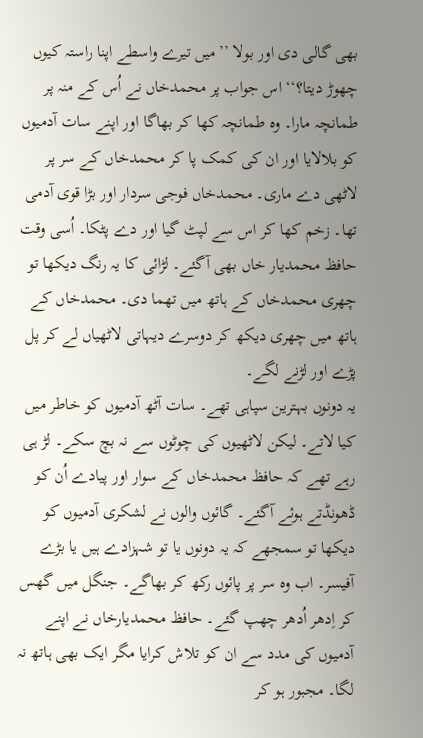بھی گالی دی اور بولا ’’میں تیرے واسطے اپنا راستہ کیوں چھوڑ دیتا؟‘‘ اس جواب پر محمدخاں نے اُس کے منہ پر طمانچہ مارا۔ وہ طمانچہ کھا کر بھاگا اور اپنے سات آدمیوں کو بلالایا اور ان کی کمک پا کر محمدخاں کے سر پر لاٹھی دے ماری۔ محمدخاں فوجی سردار اور بڑا قوی آدمی تھا۔ زخم کھا کر اس سے لپٹ گیا اور دے پٹکا۔ اُسی وقت حافظ محمدیار خاں بھی آگئے۔ لڑائی کا یہ رنگ دیکھا تو چھری محمدخاں کے ہاتھ میں تھما دی۔ محمدخاں کے ہاتھ میں چھری دیکھ کر دوسرے دیہاتی لاٹھیاں لے کر پل پڑے اور لڑنے لگے۔
یہ دونوں بہترین سپاہی تھے۔ سات آٹھ آدمیوں کو خاطر میں کیا لاتے۔ لیکن لاٹھیوں کی چوٹوں سے نہ بچ سکے۔ لڑ ہی رہے تھے کہ حافظ محمدخاں کے سوار اور پیادے اُن کو ڈھونڈتے ہوئے آگئے۔ گائوں والوں نے لشکری آدمیوں کو دیکھا تو سمجھے کہ یہ دونوں یا تو شہزادے ہیں یا بڑے آفیسر۔ اب وہ سر پر پائوں رکھ کر بھاگے۔ جنگل میں گھس کر اِدھر اُدھر چھپ گئے۔ حافظ محمدیارخاں نے اپنے آدمیوں کی مدد سے ان کو تلاش کرایا مگر ایک بھی ہاتھ نہ لگا۔ مجبور ہو کر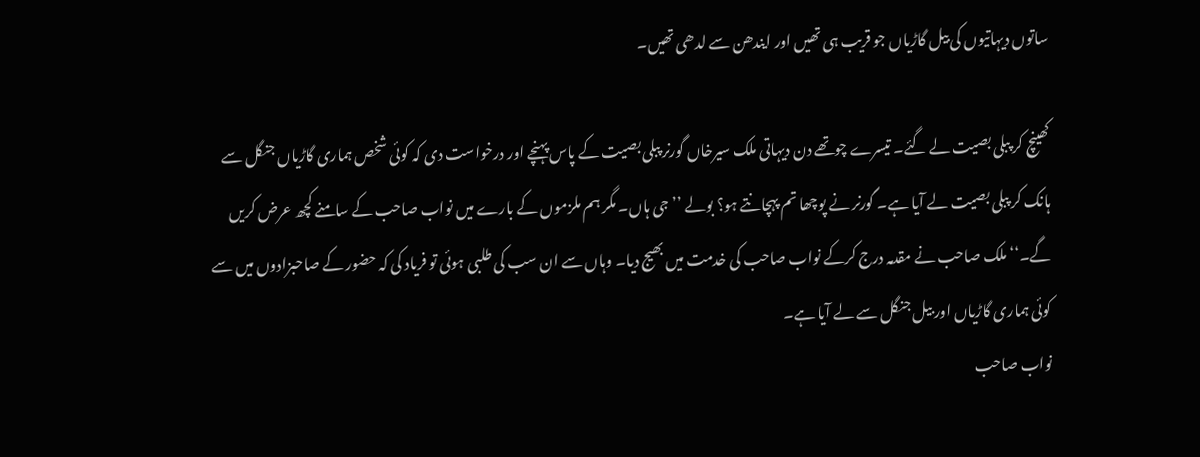ساتوں دیہاتیوں کی بیل گاڑیاں جو قریب ہی تھیں اور ایندھن سے لدھی تھیں۔

کھینچ کر پبلی بصیت لے گئے۔ تیسرے چوتھے دن دیہاتی ملک سیرخاں گورنر پبلی بصیت کے پاس پہنچے اور درخواست دی کہ کوئی شخص ہماری گاڑیاں جنگل سے ہانک کر پبلی بصیت لے آیا ہے۔ گورنر نے پوچھا تم پہچانتے ہو؟ بولے ’’جی ہاں۔ مگر ہم ملزموں کے بارے میں نواب صاحب کے سامنے کچھ عرض کریں گے۔‘‘ ملک صاحب نے مقدمہ درج کرکے نواب صاحب کی خدمت میں بھیج دیا۔ وہاں سے ان سب کی طلبی ہوئی تو فریاد کی کہ حضور کے صاحبزادوں میں سے کوئی ہماری گاڑیاں اور بیل جنگل سے لے آیا ہے۔
نواب صاحب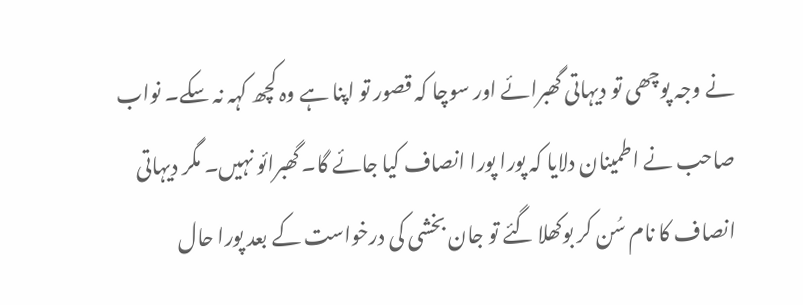نے وجہ پوچھی تو دیہاتی گھبرائے اور سوچا کہ قصور تو اپنا ہے وہ کچھ کہہ نہ سکے۔ نواب صاحب نے اطمینان دلایا کہ پورا پورا انصاف کیا جائے گا۔ گھبرائو نہیں۔ مگر دیہاتی انصاف کا نام سُن کر بوکھلا گئے تو جان بخشی کی درخواست کے بعد پورا حال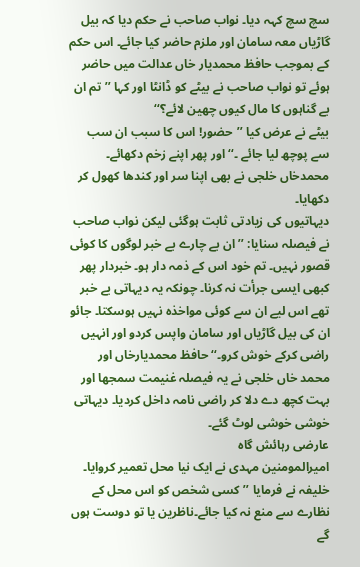سچ سچ کہہ دیا۔ نواب صاحب نے حکم دیا کہ بیل گاڑیاں معہ سامان اور ملزم حاضر کیا جائے۔ اس حکم کے بموجب حافظ محمدیار خاں عدالت میں حاضر ہوئے تو نواب صاحب نے بیٹے کو ڈانٹا اور کہا ’’تم ان بے گناہوں کا مال کیوں چھین لائے؟‘‘
بیٹے نے عرض کیا ’’حضور! اس کا سبب ان سب سے پوچھ لیا جائے ۔‘‘ اور پھر اپنے زخم دکھائے۔ محمدخاں خلجی نے بھی اپنا سر اور کندھا کھول کر دکھایا۔
دیہاتیوں کی زیادتی ثابت ہوگئی لیکن نواب صاحب نے فیصلہ سنایا: ’’ان بے چارے بے خبر لوگوں کا کوئی قصور نہیں۔ تم خود اس کے ذمہ دار ہو۔ خبردار پھر کبھی ایسی جرأت نہ کرنا۔ چونکہ یہ دیہاتی بے خبر تھے اس لیے ان سے کوئی مواخذہ نہیں ہوسکتا۔ جائو ان کی بیل گاڑیاں اور سامان واپس کردو اور انہیں راضی کرکے خوش کرو۔‘‘ حافظ محمدیارخاں اور محمد خاں خلجی نے یہ فیصلہ غنیمت سمجھا اور بہت کچھ دے دلا کر راضی نامہ داخل کردیا۔ دیہاتی خوشی خوشی لوٹ گئے۔
عارضی رہائش گاہ
امیرالمومنین مہدی نے ایک نیا محل تعمیر کروایا۔ خلیفہ نے فرمایا ’’کسی شخص کو اس محل کے نظارے سے منع نہ کیا جائے۔ناظرین یا تو دوست ہوں گے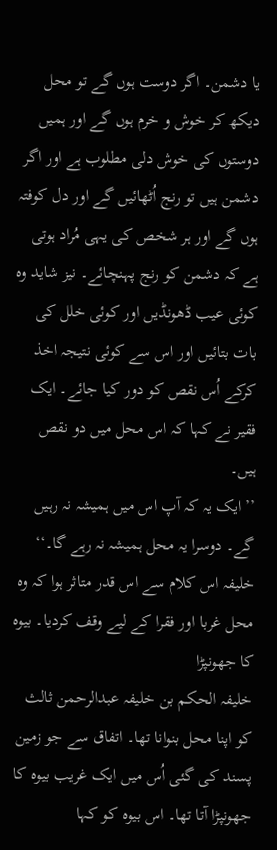یا دشمن۔ اگر دوست ہوں گے تو محل دیکھ کر خوش و خرم ہوں گے اور ہمیں دوستوں کی خوش دلی مطلوب ہے اور اگر دشمن ہیں تو رنج اُٹھائیں گے اور دل کوفتہ ہوں گے اور ہر شخص کی یہی مُراد ہوتی ہے کہ دشمن کو رنج پہنچائے۔ نیز شاید وہ کوئی عیب ڈھونڈیں اور کوئی خلل کی بات بتائیں اور اس سے کوئی نتیجہ اخذ کرکے اُس نقص کو دور کیا جائے۔ ایک فقیر نے کہا کہ اس محل میں دو نقص ہیں۔
’’ایک یہ کہ آپ اس میں ہمیشہ نہ رہیں گے۔ دوسرا یہ محل ہمیشہ نہ رہے گا۔‘‘ خلیفہ اس کلام سے اس قدر متاثر ہوا کہ وہ محل غربا اور فقرا کے لیے وقف کردیا۔ بیوہ کا جھونپڑا
خلیفہ الحکم بن خلیفہ عبدالرحمن ثالث کو اپنا محل بنوانا تھا۔ اتفاق سے جو زمین پسند کی گئی اُس میں ایک غریب بیوہ کا جھونپڑا آتا تھا۔ اس بیوہ کو کہا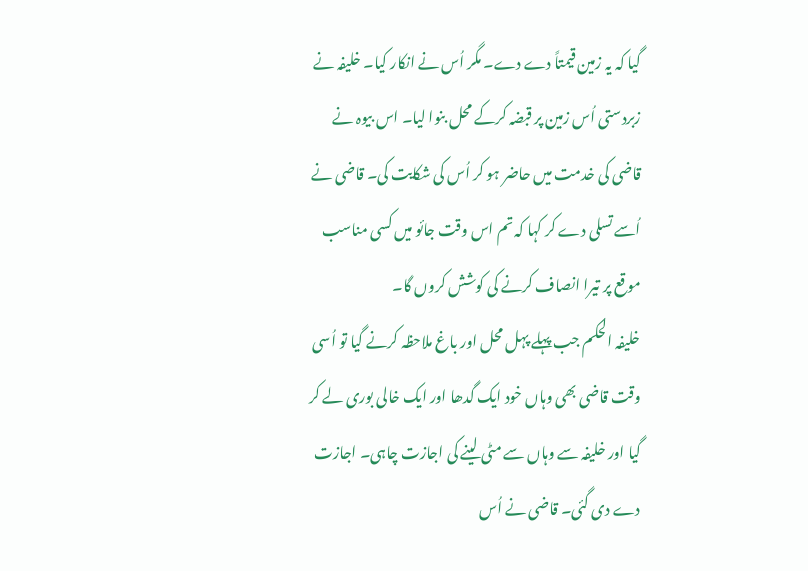گیا کہ یہ زمین قیمتاً دے دے۔ مگر اُس نے انکار کیا۔ خلیفہ نے زبردستی اُس زمین پر قبضہ کرکے محل بنوا لیا۔ اس بیوہ نے قاضی کی خدمت میں حاضر ہو کر اُس کی شکایت کی۔ قاضی نے اُسے تسلی دے کر کہا کہ تم اس وقت جائو میں کسی مناسب موقع پر تیرا انصاف کرنے کی کوشش کروں گا۔
خلیفہ الحکم جب پہلے پہل محل اور باغ ملاحظہ کرنے گیا تو اُسی وقت قاضی بھی وہاں خود ایک گدھا اور ایک خالی بوری لے کر گیا اور خلیفہ سے وہاں سے مٹی لینے کی اجازت چاہی۔ اجازت دے دی گئی۔ قاضی نے اُس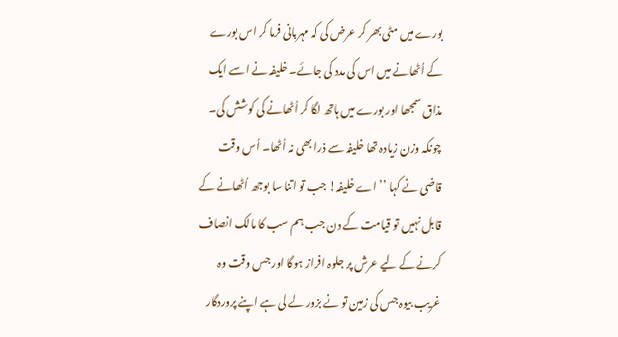بورے میں مٹی بھر کر عرض کی کہ مہربانی فرما کر اس بورے کے اُٹھانے میں اس کی مدد کی جائے۔ خلیفہ نے اسے ایک مذاق سمجھا اور بورے میں ہاتھ لگا کر اُٹھانے کی کوشش کی۔ چونکہ وزن زیادہ تھا خلیفہ سے ذرا بھی نہ اُٹھا۔ اُس وقت قاضی نے کہا ’’اے خلیفہ! جب تو اتنا سا بوجھ اُٹھانے کے قابل نہیں تو قیامت کے دن جب ہم سب کا مالک انصاف کرنے کے لیے عرش پر جلوہ افراز ہوگا اور جس وقت وہ غریب بیوہ جس کی زمین تو نے بزور لے لی ہے اپنے پروردگار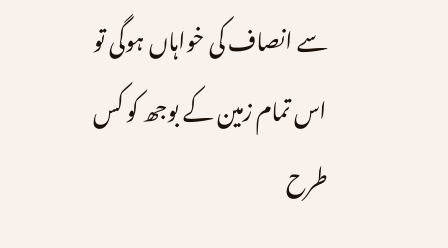سے انصاف کی خواہاں ہوگی تو اس تمام زمین کے بوجھ کو کس طرح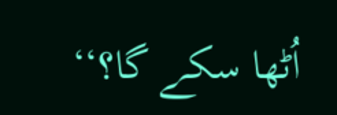اُٹھا سکے گا؟‘‘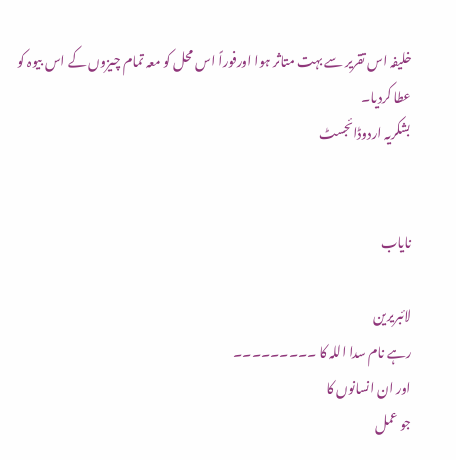خلیفہ اس تقریر سے بہت متاثر ہوا اورفوراً اس محل کو معہ تمام چیزوں کے اس بیوہ کو عطا کردیا۔
بشکریہ اردوڈائجسٹ


نایاب

لائبریرین
رہے نام سدا اللہ کا ۔۔۔۔۔۔۔۔۔
اور ان انسانوں کا
جو عمل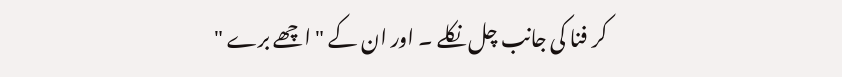کر فنا کی جانب چل نکلے ۔ اور ان کے " اچھے برے "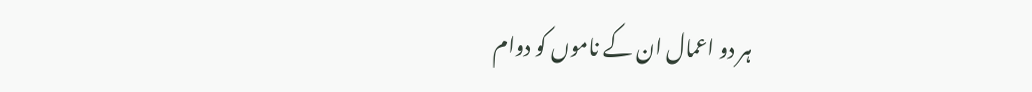ہر دو اعمال ان کے ناموں کو دوام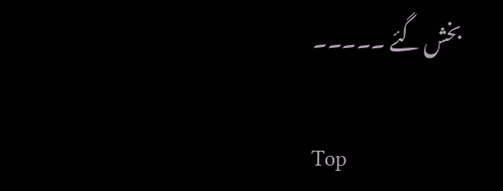بخش گئے ۔۔۔۔۔

Top